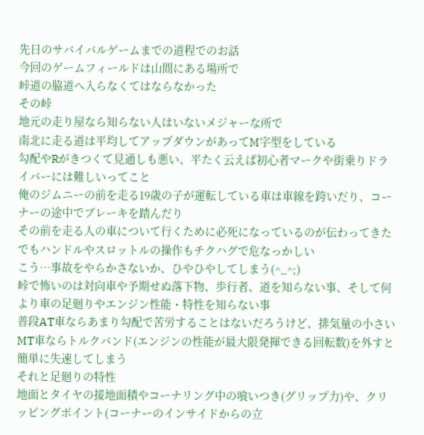先日のサバイバルゲームまでの道程でのお話
今回のゲームフィールドは山間にある場所で
峠道の脇道へ入らなくてはならなかった
その峠
地元の走り屋なら知らない人はいないメジャーな所で
南北に走る道は平均してアップダウンがあってM字型をしている
勾配やRがきつくて見通しも悪い、平たく云えば初心者マークや街乗りドライバーには難しいってこと
俺のジムニーの前を走る19歳の子が運転している車は車線を跨いだり、コーナーの途中でブレーキを踏んだり
その前を走る人の車について行くために必死になっているのが伝わってきた
でもハンドルやスロットルの操作もチクハグで危なっかしい
こう…事故をやらかさないか、ひやひやしてしまう(^_^;)
峠で怖いのは対向車や予期せぬ落下物、歩行者、道を知らない事、そして何より車の足廻りやエンジン性能・特性を知らない事
普段AT車ならあまり勾配で苦労することはないだろうけど、排気量の小さいMT車ならトルクバンド(エンジンの性能が最大限発揮できる回転数)を外すと簡単に失速してしまう
それと足廻りの特性
地面とタイヤの接地面積やコーナリング中の喰いつき(グリップ力)や、クリッピングポイント(コーナーのインサイドからの立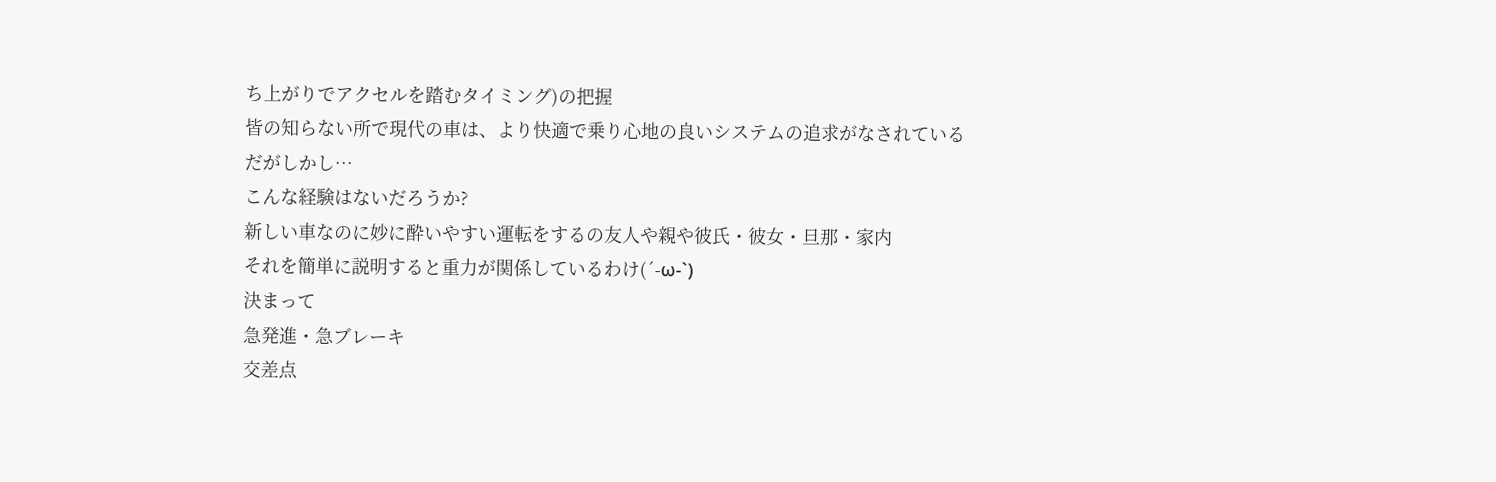ち上がりでアクセルを踏むタイミング)の把握
皆の知らない所で現代の車は、より快適で乗り心地の良いシステムの追求がなされている
だがしかし…
こんな経験はないだろうか?
新しい車なのに妙に酔いやすい運転をするの友人や親や彼氏・彼女・旦那・家内
それを簡単に説明すると重力が関係しているわけ(´-ω-`)
決まって
急発進・急ブレーキ
交差点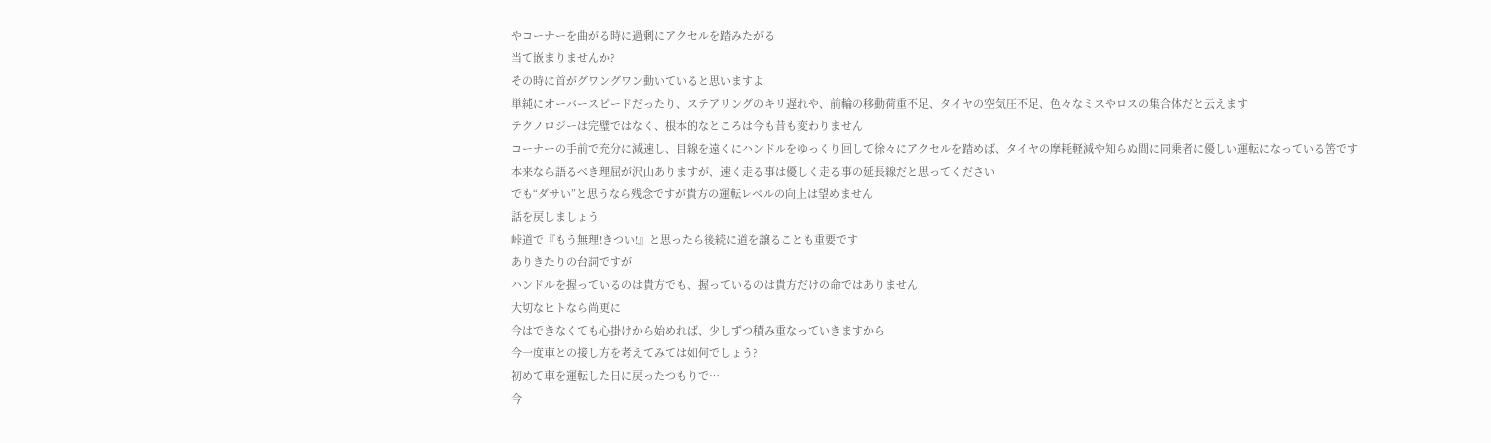やコーナーを曲がる時に過剰にアクセルを踏みたがる
当て嵌まりませんか?
その時に首がグワングワン動いていると思いますよ
単純にオーバースピードだったり、ステアリングのキリ遅れや、前輪の移動荷重不足、タイヤの空気圧不足、色々なミスやロスの集合体だと云えます
テクノロジーは完璧ではなく、根本的なところは今も昔も変わりません
コーナーの手前で充分に減速し、目線を遠くにハンドルをゆっくり回して徐々にアクセルを踏めば、タイヤの摩耗軽減や知らぬ間に同乗者に優しい運転になっている筈です
本来なら語るべき理屈が沢山ありますが、速く走る事は優しく走る事の延長線だと思ってください
でも“ダサい”と思うなら残念ですが貴方の運転レベルの向上は望めません
話を戻しましょう
峠道で『もう無理!きつい!』と思ったら後続に道を譲ることも重要です
ありきたりの台詞ですが
ハンドルを握っているのは貴方でも、握っているのは貴方だけの命ではありません
大切なヒトなら尚更に
今はできなくても心掛けから始めれば、少しずつ積み重なっていきますから
今一度車との接し方を考えてみては如何でしょう?
初めて車を運転した日に戻ったつもりで…
今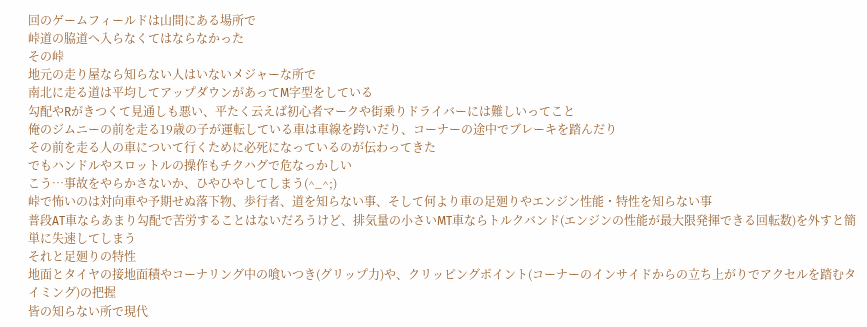回のゲームフィールドは山間にある場所で
峠道の脇道へ入らなくてはならなかった
その峠
地元の走り屋なら知らない人はいないメジャーな所で
南北に走る道は平均してアップダウンがあってM字型をしている
勾配やRがきつくて見通しも悪い、平たく云えば初心者マークや街乗りドライバーには難しいってこと
俺のジムニーの前を走る19歳の子が運転している車は車線を跨いだり、コーナーの途中でブレーキを踏んだり
その前を走る人の車について行くために必死になっているのが伝わってきた
でもハンドルやスロットルの操作もチクハグで危なっかしい
こう…事故をやらかさないか、ひやひやしてしまう(^_^;)
峠で怖いのは対向車や予期せぬ落下物、歩行者、道を知らない事、そして何より車の足廻りやエンジン性能・特性を知らない事
普段AT車ならあまり勾配で苦労することはないだろうけど、排気量の小さいMT車ならトルクバンド(エンジンの性能が最大限発揮できる回転数)を外すと簡単に失速してしまう
それと足廻りの特性
地面とタイヤの接地面積やコーナリング中の喰いつき(グリップ力)や、クリッピングポイント(コーナーのインサイドからの立ち上がりでアクセルを踏むタイミング)の把握
皆の知らない所で現代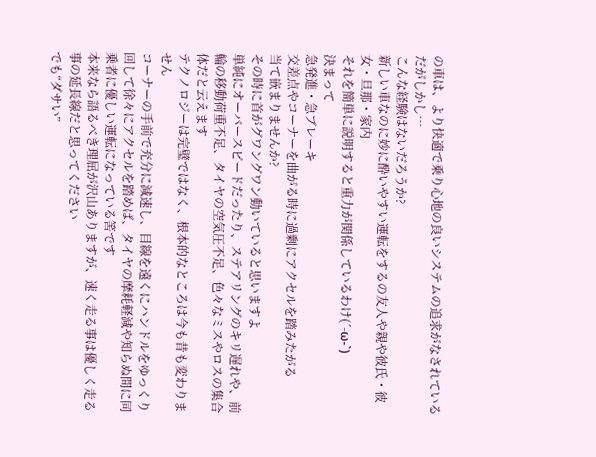の車は、より快適で乗り心地の良いシステムの追求がなされている
だがしかし…
こんな経験はないだろうか?
新しい車なのに妙に酔いやすい運転をするの友人や親や彼氏・彼女・旦那・家内
それを簡単に説明すると重力が関係しているわけ(´-ω-`)
決まって
急発進・急ブレーキ
交差点やコーナーを曲がる時に過剰にアクセルを踏みたがる
当て嵌まりませんか?
その時に首がグワングワン動いていると思いますよ
単純にオーバースピードだったり、ステアリングのキリ遅れや、前輪の移動荷重不足、タイヤの空気圧不足、色々なミスやロスの集合体だと云えます
テクノロジーは完璧ではなく、根本的なところは今も昔も変わりません
コーナーの手前で充分に減速し、目線を遠くにハンドルをゆっくり回して徐々にアクセルを踏めば、タイヤの摩耗軽減や知らぬ間に同乗者に優しい運転になっている筈です
本来なら語るべき理屈が沢山ありますが、速く走る事は優しく走る事の延長線だと思ってください
でも“ダサい”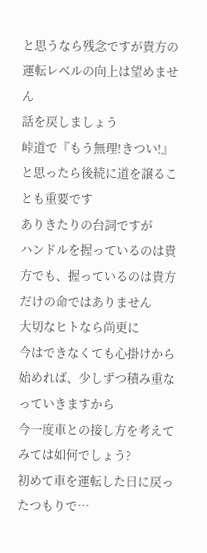と思うなら残念ですが貴方の運転レベルの向上は望めません
話を戻しましょう
峠道で『もう無理!きつい!』と思ったら後続に道を譲ることも重要です
ありきたりの台詞ですが
ハンドルを握っているのは貴方でも、握っているのは貴方だけの命ではありません
大切なヒトなら尚更に
今はできなくても心掛けから始めれば、少しずつ積み重なっていきますから
今一度車との接し方を考えてみては如何でしょう?
初めて車を運転した日に戻ったつもりで…